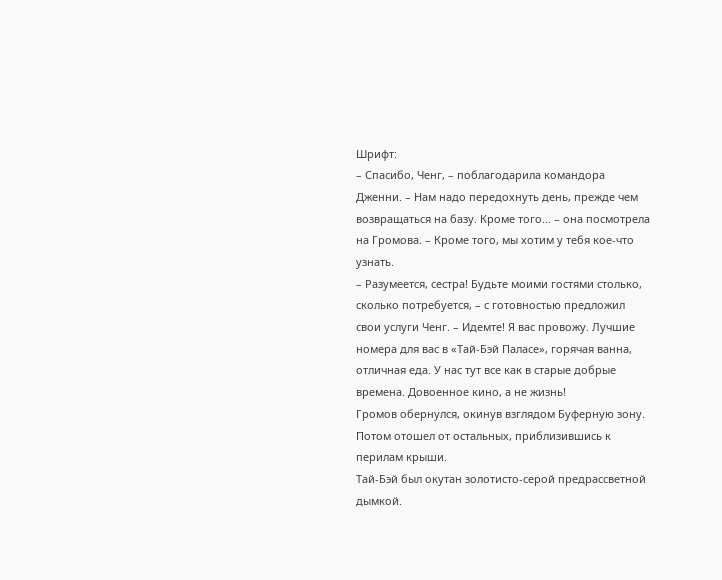Шрифт:
– Спасибо, Ченг, – поблагодарила командора Дженни. – Нам надо передохнуть день, прежде чем возвращаться на базу. Кроме того… – она посмотрела на Громова. – Кроме того, мы хотим у тебя кое-что узнать.
– Разумеется, сестра! Будьте моими гостями столько, сколько потребуется, – с готовностью предложил свои услуги Ченг. – Идемте! Я вас провожу. Лучшие номера для вас в «Тай-Бэй Паласе», горячая ванна, отличная еда. У нас тут все как в старые добрые времена. Довоенное кино, а не жизнь!
Громов обернулся, окинув взглядом Буферную зону. Потом отошел от остальных, приблизившись к перилам крыши.
Тай-Бэй был окутан золотисто-серой предрассветной дымкой.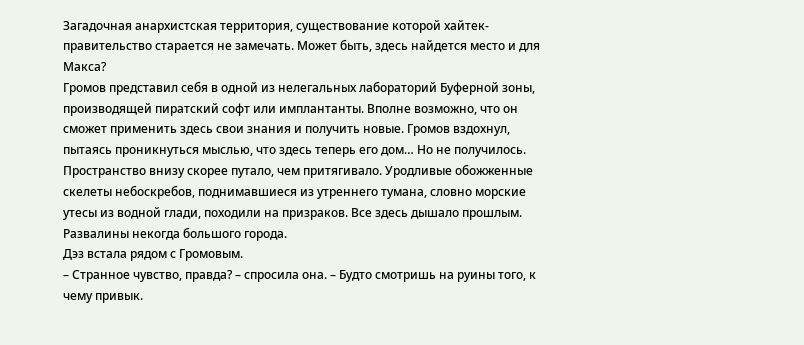Загадочная анархистская территория, существование которой хайтек-правительство старается не замечать. Может быть, здесь найдется место и для Макса?
Громов представил себя в одной из нелегальных лабораторий Буферной зоны, производящей пиратский софт или имплантанты. Вполне возможно, что он сможет применить здесь свои знания и получить новые. Громов вздохнул, пытаясь проникнуться мыслью, что здесь теперь его дом… Но не получилось.
Пространство внизу скорее путало, чем притягивало. Уродливые обожженные скелеты небоскребов, поднимавшиеся из утреннего тумана, словно морские утесы из водной глади, походили на призраков. Все здесь дышало прошлым. Развалины некогда большого города.
Дэз встала рядом с Громовым.
– Странное чувство, правда? – спросила она. – Будто смотришь на руины того, к чему привык.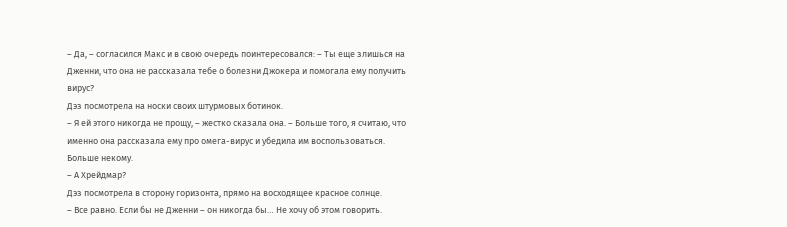– Да, – согласился Макс и в свою очередь поинтересовался: – Ты еще злишься на Дженни, что она не рассказала тебе о болезни Джокера и помогала ему получить вирус?
Дэз посмотрела на носки своих штурмовых ботинок.
– Я ей этого никогда не прощу, – жестко сказала она. – Больше того, я считаю, что именно она рассказала ему про омега-вирус и убедила им воспользоваться. Больше некому.
– А Хрейдмар?
Дэз посмотрела в сторону горизонта, прямо на восходящее красное солнце.
– Все равно. Если бы не Дженни – он никогда бы… Не хочу об этом говорить.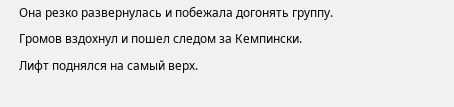Она резко развернулась и побежала догонять группу.
Громов вздохнул и пошел следом за Кемпински.
Лифт поднялся на самый верх.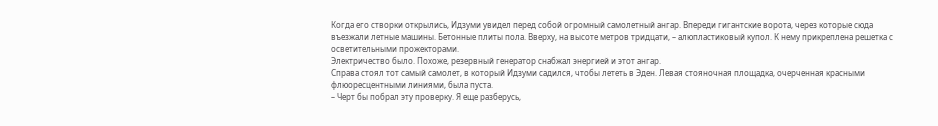Когда его створки открылись, Идзуми увидел перед собой огромный самолетный ангар. Впереди гигантские ворота, через которые сюда въезжали летные машины. Бетонные плиты пола. Вверху, на высоте метров тридцати, – алюпластиковый купол. К нему прикреплена решетка с осветительными прожекторами.
Электричество было. Похоже, резервный генератор снабжал энергией и этот ангар.
Справа стоял тот самый самолет, в который Идзуми садился, чтобы лететь в Эден. Левая стояночная площадка, очерченная красными флюоресцентными линиями, была пуста.
– Черт бы побрал эту проверку. Я еще разберусь,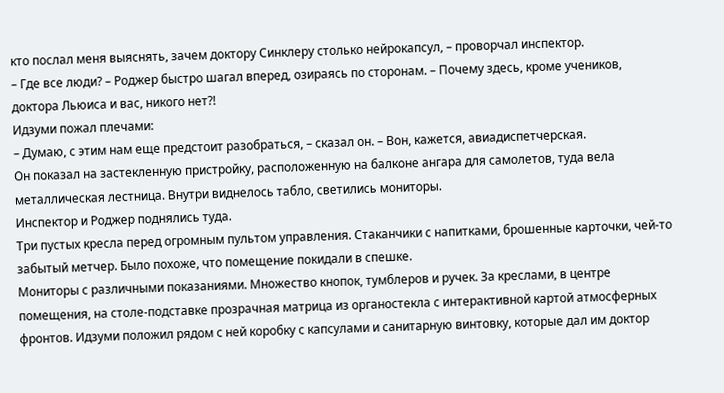кто послал меня выяснять, зачем доктору Синклеру столько нейрокапсул, – проворчал инспектор.
– Где все люди? – Роджер быстро шагал вперед, озираясь по сторонам. – Почему здесь, кроме учеников, доктора Льюиса и вас, никого нет?!
Идзуми пожал плечами:
– Думаю, с этим нам еще предстоит разобраться, – сказал он. – Вон, кажется, авиадиспетчерская.
Он показал на застекленную пристройку, расположенную на балконе ангара для самолетов, туда вела металлическая лестница. Внутри виднелось табло, светились мониторы.
Инспектор и Роджер поднялись туда.
Три пустых кресла перед огромным пультом управления. Стаканчики с напитками, брошенные карточки, чей-то забытый метчер. Было похоже, что помещение покидали в спешке.
Мониторы с различными показаниями. Множество кнопок, тумблеров и ручек. За креслами, в центре помещения, на столе-подставке прозрачная матрица из органостекла с интерактивной картой атмосферных фронтов. Идзуми положил рядом с ней коробку с капсулами и санитарную винтовку, которые дал им доктор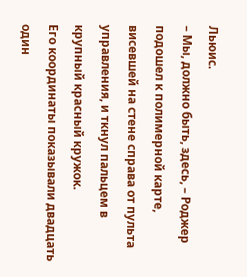Льюис.
– Мы, должно быть, здесь, – Роджер подошел к полимерной карте, висевшей на стене справа от пульта управления, и ткнул пальцем в крупный красный кружок.
Его координаты показывали двадцать один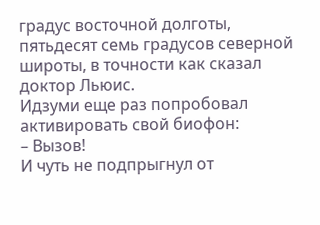градус восточной долготы, пятьдесят семь градусов северной широты, в точности как сказал доктор Льюис.
Идзуми еще раз попробовал активировать свой биофон:
– Вызов!
И чуть не подпрыгнул от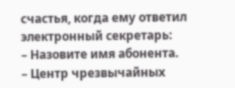счастья, когда ему ответил электронный секретарь:
– Назовите имя абонента.
– Центр чрезвычайных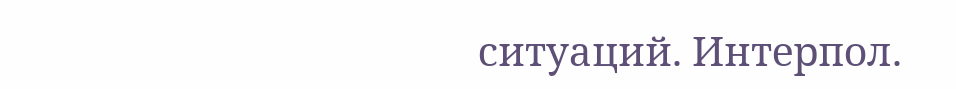ситуаций. Интерпол.